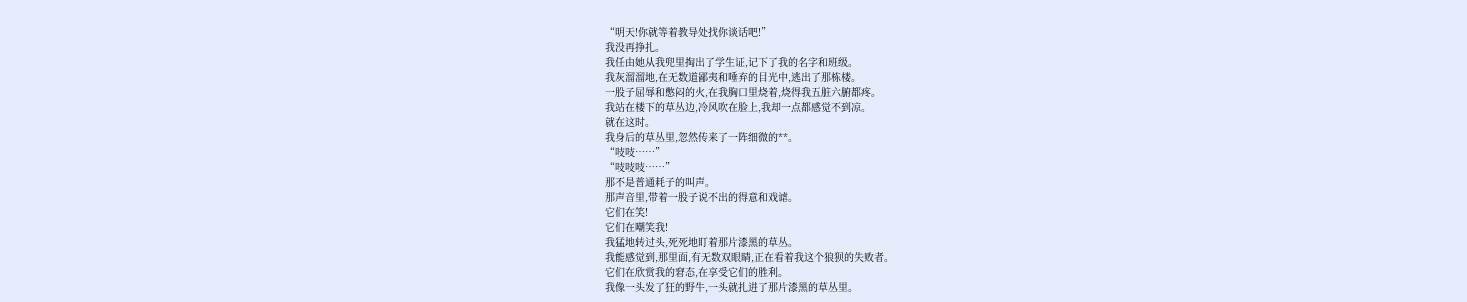“明天!你就等着教导处找你谈话吧!”
我没再挣扎。
我任由她从我兜里掏出了学生证,记下了我的名字和班级。
我灰溜溜地,在无数道鄙夷和唾弃的目光中,逃出了那栋楼。
一股子屈辱和憋闷的火,在我胸口里烧着,烧得我五脏六腑都疼。
我站在楼下的草丛边,冷风吹在脸上,我却一点都感觉不到凉。
就在这时。
我身后的草丛里,忽然传来了一阵细微的**。
“吱吱……”
“吱吱吱……”
那不是普通耗子的叫声。
那声音里,带着一股子说不出的得意和戏谑。
它们在笑!
它们在嘲笑我!
我猛地转过头,死死地盯着那片漆黑的草丛。
我能感觉到,那里面,有无数双眼睛,正在看着我这个狼狈的失败者。
它们在欣赏我的窘态,在享受它们的胜利。
我像一头发了狂的野牛,一头就扎进了那片漆黑的草丛里。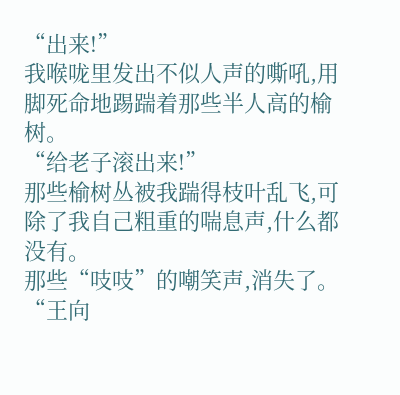“出来!”
我喉咙里发出不似人声的嘶吼,用脚死命地踢踹着那些半人高的榆树。
“给老子滚出来!”
那些榆树丛被我踹得枝叶乱飞,可除了我自己粗重的喘息声,什么都没有。
那些“吱吱”的嘲笑声,消失了。
“王向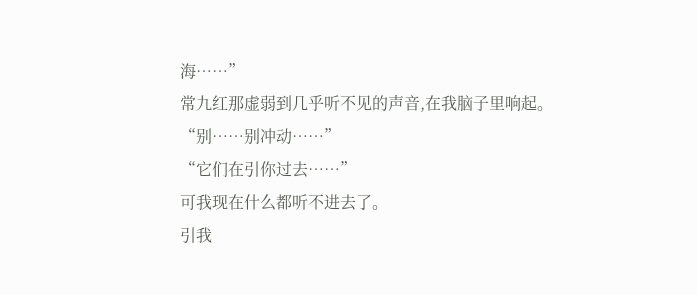海……”
常九红那虚弱到几乎听不见的声音,在我脑子里响起。
“别……别冲动……”
“它们在引你过去……”
可我现在什么都听不进去了。
引我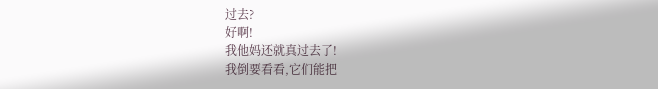过去?
好啊!
我他妈还就真过去了!
我倒要看看,它们能把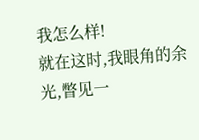我怎么样!
就在这时,我眼角的余光,瞥见一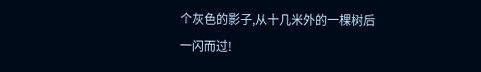个灰色的影子,从十几米外的一棵树后一闪而过!